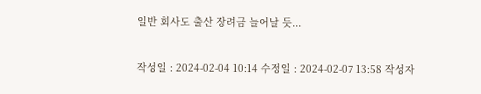일반 회사도 출산 장려금 늘어날 듯...

작성일 : 2024-02-04 10:14 수정일 : 2024-02-07 13:58 작성자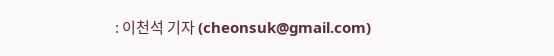: 이천석 기자 (cheonsuk@gmail.com)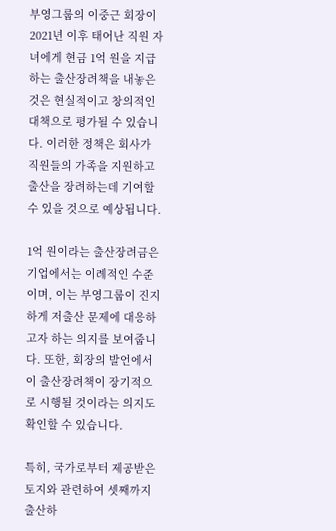부영그룹의 이중근 회장이 2021년 이후 태어난 직원 자녀에게 현금 1억 원을 지급하는 출산장려책을 내놓은 것은 현실적이고 창의적인 대책으로 평가될 수 있습니다. 이러한 정책은 회사가 직원들의 가족을 지원하고 출산을 장려하는데 기여할 수 있을 것으로 예상됩니다.

1억 원이라는 출산장려금은 기업에서는 이례적인 수준이며, 이는 부영그룹이 진지하게 저출산 문제에 대응하고자 하는 의지를 보여줍니다. 또한, 회장의 발언에서 이 출산장려책이 장기적으로 시행될 것이라는 의지도 확인할 수 있습니다.

특히, 국가로부터 제공받은 토지와 관련하여 셋째까지 출산하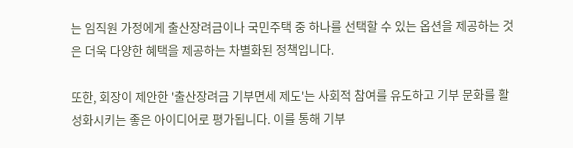는 임직원 가정에게 출산장려금이나 국민주택 중 하나를 선택할 수 있는 옵션을 제공하는 것은 더욱 다양한 혜택을 제공하는 차별화된 정책입니다.

또한, 회장이 제안한 '출산장려금 기부면세 제도'는 사회적 참여를 유도하고 기부 문화를 활성화시키는 좋은 아이디어로 평가됩니다. 이를 통해 기부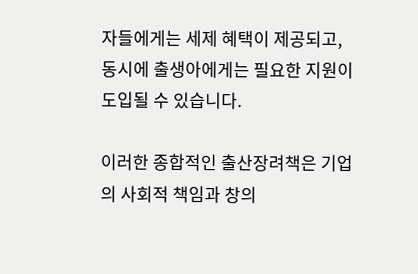자들에게는 세제 혜택이 제공되고, 동시에 출생아에게는 필요한 지원이 도입될 수 있습니다.

이러한 종합적인 출산장려책은 기업의 사회적 책임과 창의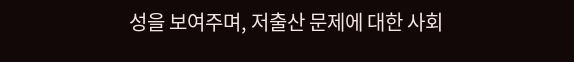성을 보여주며, 저출산 문제에 대한 사회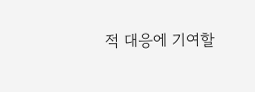적 대응에 기여할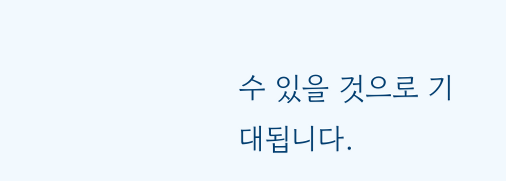수 있을 것으로 기대됩니다.